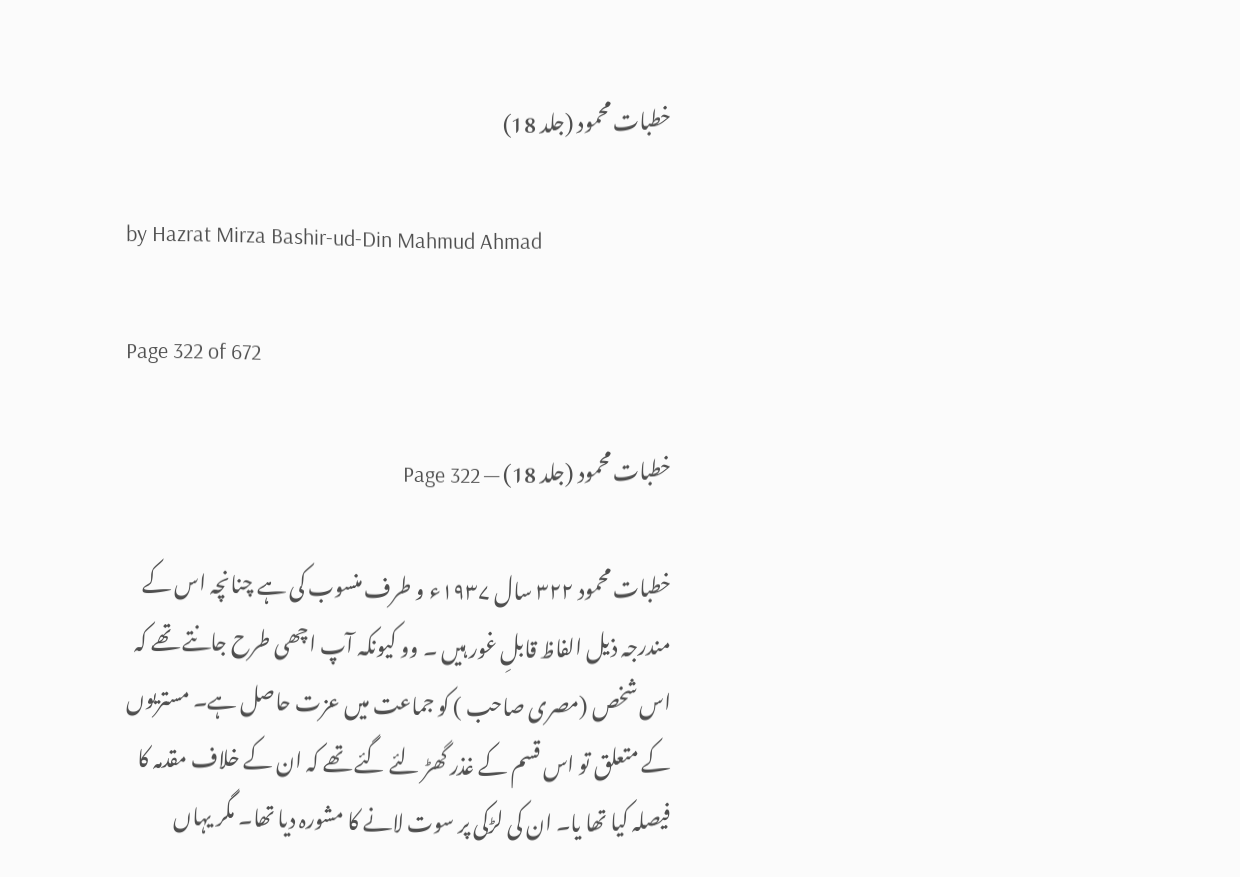خطبات محمود (جلد 18)

by Hazrat Mirza Bashir-ud-Din Mahmud Ahmad

Page 322 of 672

خطبات محمود (جلد 18) — Page 322

خطبات محمود ۳۲۲ سال ۱۹۳۷ء و طرف منسوب کی ہے چنانچہ اس کے مندرجہ ذیل الفاظ قابلِ غور ہیں ۔ وو کیونکہ آپ اچھی طرح جانتے تھے کہ اس شخص (مصری صاحب ) کو جماعت میں عزت حاصل ہے۔ مستریوں کے متعلق تو اس قسم کے غذر گھڑ لئے گئے تھے کہ ان کے خلاف مقدمہ کا فیصلہ کیا تھا یا۔ ان کی لڑکی پر سوت لانے کا مشورہ دیا تھا۔ مگر یہاں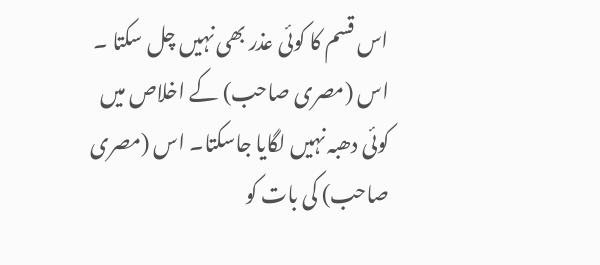اس قسم کا کوئی عذر بھی نہیں چل سکتا ۔ اس (مصری صاحب) کے اخلاص میں کوئی دھبہ نہیں لگایا جاسکتا۔ اس (مصری صاحب) کی بات کو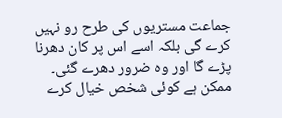جماعت مستریوں کی طرح رو نہیں کرے گی بلکہ اسے اس پر کان دھرنا پڑے گا اور وہ ضرور دھرے گئی۔ ممکن ہے کوئی شخص خیال کرے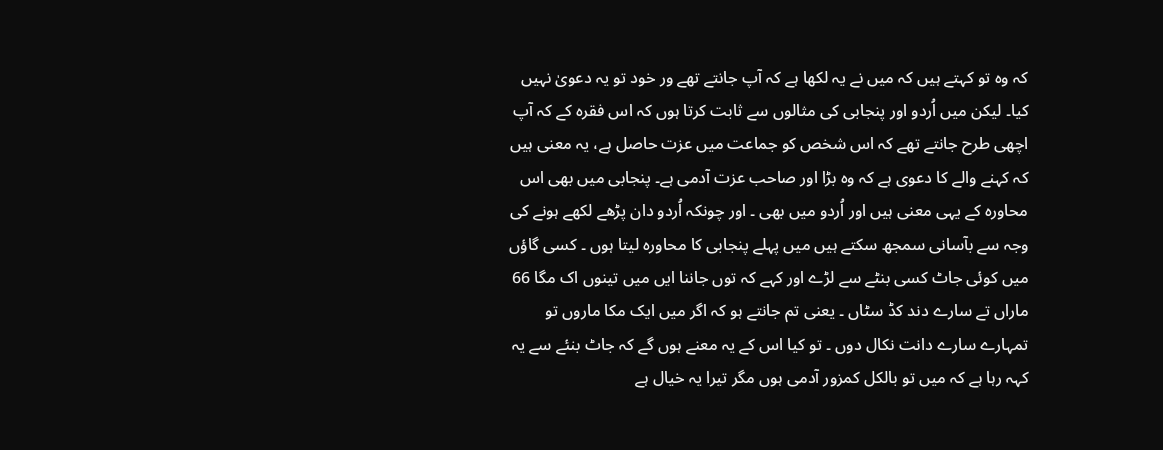کہ وہ تو کہتے ہیں کہ میں نے یہ لکھا ہے کہ آپ جانتے تھے ور خود تو یہ دعویٰ نہیں کیا۔ لیکن میں اُردو اور پنجابی کی مثالوں سے ثابت کرتا ہوں کہ اس فقرہ کے کہ آپ اچھی طرح جانتے تھے کہ اس شخص کو جماعت میں عزت حاصل ہے، یہ معنی ہیں کہ کہنے والے کا دعوی ہے کہ وہ بڑا اور صاحب عزت آدمی ہے۔ پنجابی میں بھی اس محاورہ کے یہی معنی ہیں اور اُردو میں بھی ۔ اور چونکہ اُردو دان پڑھے لکھے ہونے کی وجہ سے بآسانی سمجھ سکتے ہیں میں پہلے پنجابی کا محاورہ لیتا ہوں ۔ کسی گاؤں میں کوئی جاٹ کسی بنٹے سے لڑے اور کہے کہ توں جاننا ایں میں تینوں اک مگا 66 ماراں تے سارے دند کڈ سٹاں ۔ یعنی تم جانتے ہو کہ اگر میں ایک مکا ماروں تو تمہارے سارے دانت نکال دوں ۔ تو کیا اس کے یہ معنے ہوں گے کہ جاٹ بنئے سے یہ کہہ رہا ہے کہ میں تو بالکل کمزور آدمی ہوں مگر تیرا یہ خیال ہے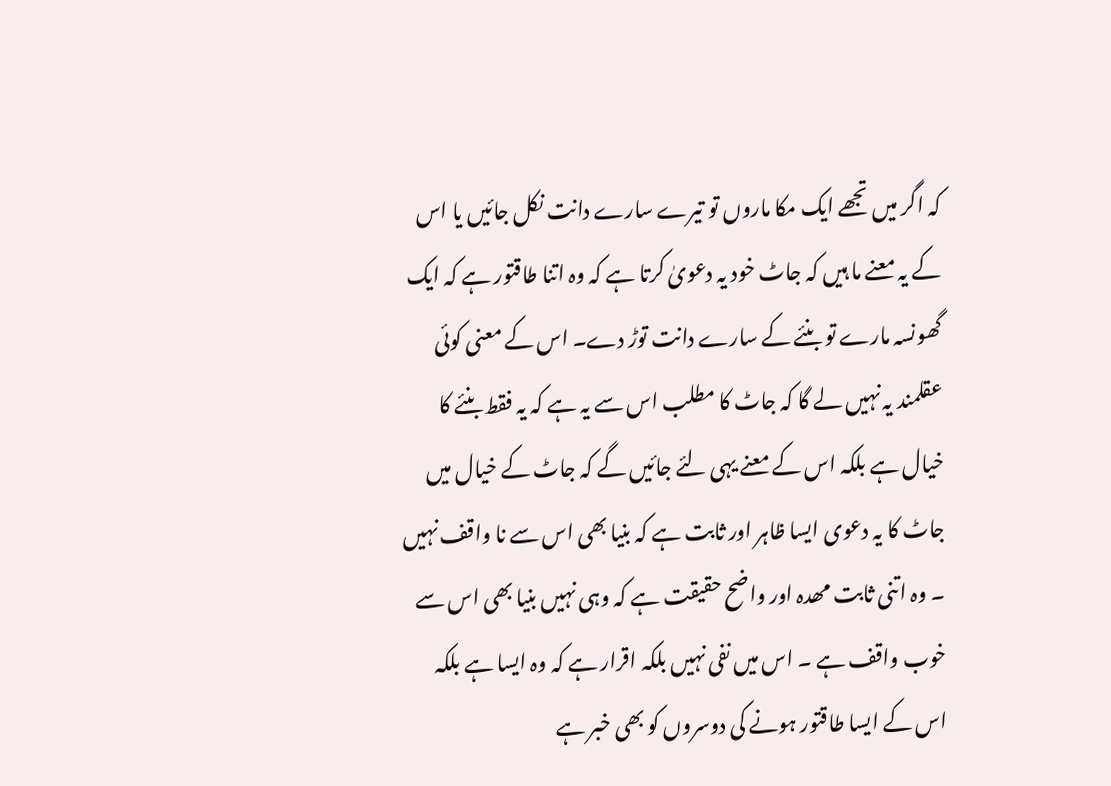کہ اگر میں تجھے ایک مکا ماروں تو تیرے سارے دانت نکل جائیں یا اس کے یہ معنے ما ہیں کہ جاٹ خود یہ دعویٰ کرتا ہے کہ وہ اتنا طاقتور ہے کہ ایک گھونسہ مارے تو بنئے کے سارے دانت توڑ دے۔ اس کے معنی کوئی عقلمند یہ نہیں لے گا کہ جاٹ کا مطلب اس سے یہ ہے کہ یہ فقط بنئے کا خیال ہے بلکہ اس کے معنے یہی لئے جائیں گے کہ جاٹ کے خیال میں جاٹ کا یہ دعوی ایسا ظاہر اور ثابت ہے کہ بنیا بھی اس سے نا واقف نہیں ۔ وہ اتنی ثابت مھدہ اور واضح حقیقت ہے کہ وہی نہیں بنیا بھی اس سے خوب واقف ہے ۔ اس میں نفی نہیں بلکہ اقرار ہے کہ وہ ایسا ہے بلکہ اس کے ایسا طاقتور ہونے کی دوسروں کو بھی خبر ہے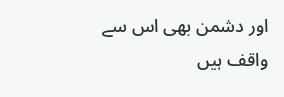اور دشمن بھی اس سے واقف ہیں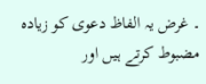۔ غرض یہ الفاظ دعوی کو زیادہ مضبوط کرتے ہیں اور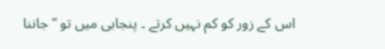اس کے زور کو کم نہیں کرتے ۔ پنجابی میں تو ” جاننا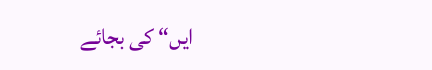ایں“ کی بجائے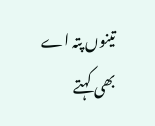تینوں پتہ اے بھی کہتے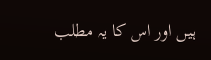ہیں اور اس کا یہ مطلب